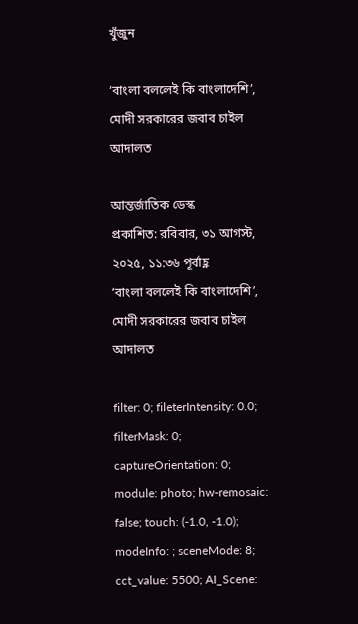খুঁজুন

‘বাংলা বললেই কি বাংলাদেশি’, মোদী সরকারের জবাব চাইল আদালত

আন্তর্জাতিক ডেস্ক
প্রকাশিত: রবিবার, ৩১ আগস্ট, ২০২৫, ১১:৩৬ পূর্বাহ্ণ
‘বাংলা বললেই কি বাংলাদেশি’, মোদী সরকারের জবাব চাইল আদালত

filter: 0; fileterIntensity: 0.0; filterMask: 0; captureOrientation: 0; module: photo; hw-remosaic: false; touch: (-1.0, -1.0); modeInfo: ; sceneMode: 8; cct_value: 5500; AI_Scene: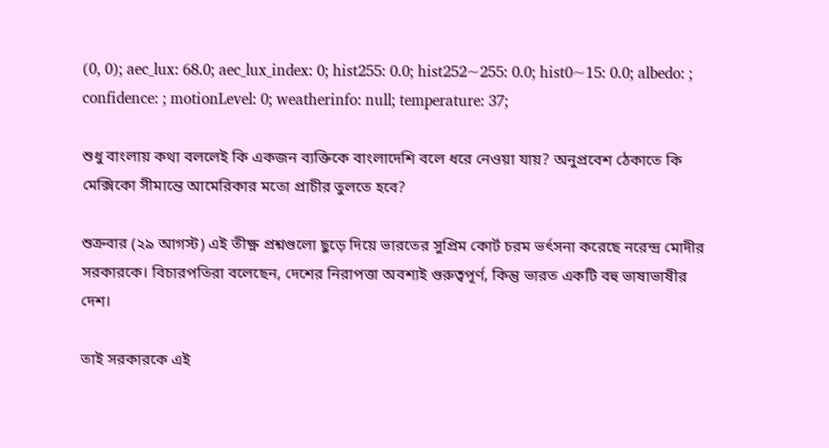(0, 0); aec_lux: 68.0; aec_lux_index: 0; hist255: 0.0; hist252~255: 0.0; hist0~15: 0.0; albedo: ; confidence: ; motionLevel: 0; weatherinfo: null; temperature: 37;

শুধু বাংলায় কথা বললেই কি একজন ব্যক্তিকে বাংলাদেশি বলে ধরে নেওয়া যায়? অনুপ্রবেশ ঠেকাতে কি মেক্সিকো সীমান্তে আমেরিকার মতো প্রাচীর তুলতে হবে?

শুক্রবার (২৯ আগস্ট) এই তীক্ষ্ণ প্রশ্নগুলো ছুড়ে দিয়ে ভারতের সুপ্রিম কোর্ট চরম ভর্ৎসনা করেছে নরেন্দ্র মোদীর সরকারকে। বিচারপতিরা বলেছেন, দেশের নিরাপত্তা অবশ্যই গুরুত্বপূর্ণ, কিন্তু ভারত একটি বহু ভাষাভাষীর দেশ।

তাই সরকারকে এই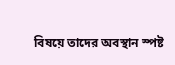বিষয়ে তাদের অবস্থান স্পষ্ট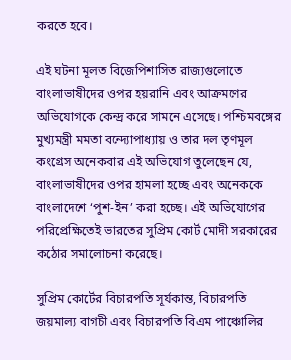করতে হবে।

এই ঘটনা মূলত বিজেপিশাসিত রাজ্যগুলোতে বাংলাভাষীদের ওপর হয়রানি এবং আক্রমণের অভিযোগকে কেন্দ্র করে সামনে এসেছে। পশ্চিমবঙ্গের মুখ্যমন্ত্রী মমতা বন্দ্যোপাধ্যায় ও তার দল তৃণমূল কংগ্রেস অনেকবার এই অভিযোগ তুলেছেন যে, বাংলাভাষীদের ওপর হামলা হচ্ছে এবং অনেককে বাংলাদেশে ‘পুশ-ইন’ করা হচ্ছে। এই অভিযোগের পরিপ্রেক্ষিতেই ভারতের সুপ্রিম কোর্ট মোদী সরকারের কঠোর সমালোচনা করেছে।

সুপ্রিম কোর্টের বিচারপতি সূর্যকান্ত, বিচারপতি জয়মাল্য বাগচী এবং বিচারপতি বিএম পাঞ্চোলির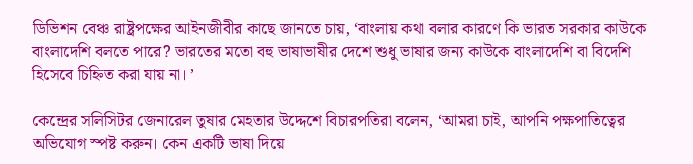ডিভিশন বেঞ্চ রাষ্ট্রপক্ষের আইনজীবীর কাছে জানতে চায়, ‘বাংলায় কথা বলার কারণে কি ভারত সরকার কাউকে বাংলাদেশি বলতে পারে? ভারতের মতো বহু ভাষাভাষীর দেশে শুধু ভাষার জন্য কাউকে বাংলাদেশি বা বিদেশি হিসেবে চিহ্নিত করা যায় না। ’

কেন্দ্রের সলিসিটর জেনারেল তুষার মেহতার উদ্দেশে বিচারপতিরা বলেন, ‘আমরা চাই, আপনি পক্ষপাতিত্বের অভিযোগ স্পষ্ট করুন। কেন একটি ভাষা দিয়ে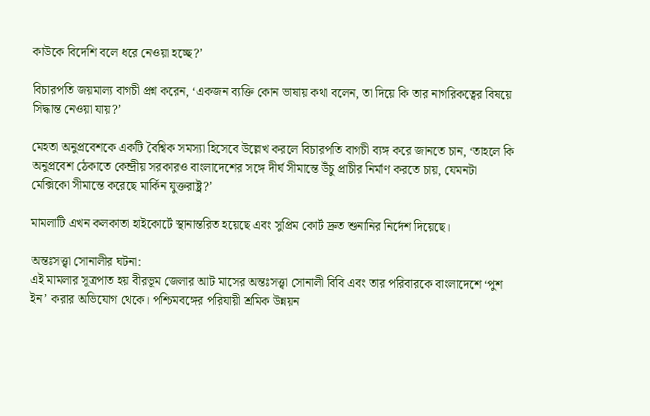কাউকে বিদেশি বলে ধরে নেওয়া হচ্ছে?’

বিচারপতি জয়মাল্য বাগচী প্রশ্ন করেন, ‘একজন ব্যক্তি কোন ভাষায় কথা বলেন, তা দিয়ে কি তার নাগরিকত্বের বিষয়ে সিদ্ধান্ত নেওয়া যায়?’

মেহতা অনুপ্রবেশকে একটি বৈশ্বিক সমস্যা হিসেবে উল্লেখ করলে বিচারপতি বাগচী ব্যঙ্গ করে জানতে চান, ‘তাহলে কি অনুপ্রবেশ ঠেকাতে কেন্দ্রীয় সরকারও বাংলাদেশের সঙ্গে দীর্ঘ সীমান্তে উঁচু প্রাচীর নির্মাণ করতে চায়, যেমনটা মেক্সিকো সীমান্তে করেছে মার্কিন যুক্তরাষ্ট্র?’

মামলাটি এখন কলকাতা হাইকোর্টে স্থানান্তরিত হয়েছে এবং সুপ্রিম কোর্ট দ্রুত শুনানির নির্দেশ দিয়েছে।

অন্তঃসত্ত্বা সোনালীর ঘটনা:
এই মামলার সূত্রপাত হয় বীরভূম জেলার আট মাসের অন্তঃসত্ত্বা সোনালী বিবি এবং তার পরিবারকে বাংলাদেশে ‘পুশ ইন’ করার অভিযোগ থেকে। পশ্চিমবঙ্গের পরিযায়ী শ্রমিক উন্নয়ন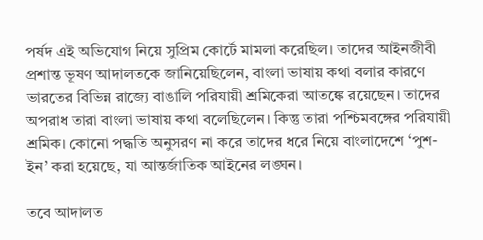পর্ষদ এই অভিযোগ নিয়ে সুপ্রিম কোর্টে মামলা করেছিল। তাদের আইনজীবী প্রশান্ত ভূষণ আদালতকে জানিয়েছিলেন, বাংলা ভাষায় কথা বলার কারণে ভারতের বিভিন্ন রাজ্যে বাঙালি পরিযায়ী শ্রমিকেরা আতঙ্কে রয়েছেন। তাদের অপরাধ তারা বাংলা ভাষায় কথা বলেছিলেন। কিন্তু তারা পশ্চিমবঙ্গের পরিযায়ী শ্রমিক। কোনো পদ্ধতি অনুসরণ না করে তাদের ধরে নিয়ে বাংলাদেশে ‘পুশ-ইন’ করা হয়েছে, যা আন্তর্জাতিক আইনের লঙ্ঘন।

তবে আদালত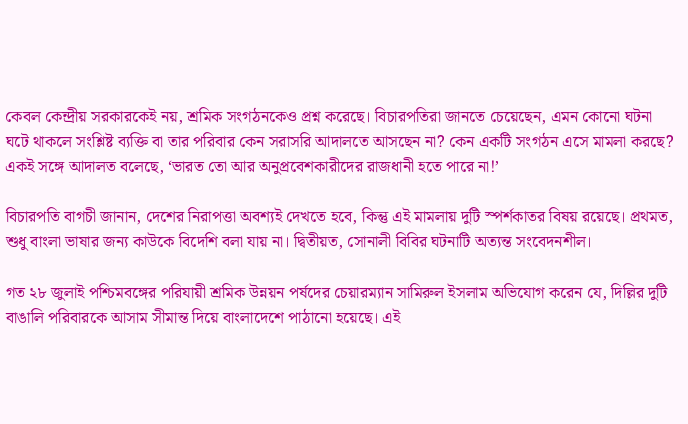কেবল কেন্দ্রীয় সরকারকেই নয়, শ্রমিক সংগঠনকেও প্রশ্ন করেছে। বিচারপতিরা জানতে চেয়েছেন, এমন কোনো ঘটনা ঘটে থাকলে সংশ্লিষ্ট ব্যক্তি বা তার পরিবার কেন সরাসরি আদালতে আসছেন না? কেন একটি সংগঠন এসে মামলা করছে? একই সঙ্গে আদালত বলেছে, ‘ভারত তো আর অনুপ্রবেশকারীদের রাজধানী হতে পারে না!’

বিচারপতি বাগচী জানান, দেশের নিরাপত্তা অবশ্যই দেখতে হবে, কিন্তু এই মামলায় দুটি স্পর্শকাতর বিষয় রয়েছে। প্রথমত, শুধু বাংলা ভাষার জন্য কাউকে বিদেশি বলা যায় না। দ্বিতীয়ত, সোনালী বিবির ঘটনাটি অত্যন্ত সংবেদনশীল।

গত ২৮ জুলাই পশ্চিমবঙ্গের পরিযায়ী শ্রমিক উন্নয়ন পর্ষদের চেয়ারম্যান সামিরুল ইসলাম অভিযোগ করেন যে, দিল্লির দুটি বাঙালি পরিবারকে আসাম সীমান্ত দিয়ে বাংলাদেশে পাঠানো হয়েছে। এই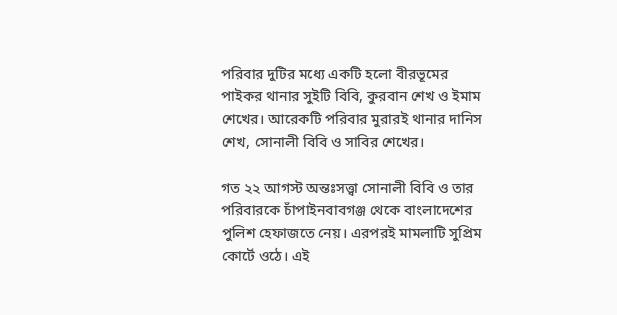পরিবার দুটির মধ্যে একটি হলো বীরভূমের পাইকর থানার সুইটি বিবি, কুরবান শেখ ও ইমাম শেখের। আরেকটি পরিবার মুরারই থানার দানিস শেখ, সোনালী বিবি ও সাবির শেখের।

গত ২২ আগস্ট অন্তঃসত্ত্বা সোনালী বিবি ও তার পরিবারকে চাঁপাইনবাবগঞ্জ থেকে বাংলাদেশের পুলিশ হেফাজতে নেয়। এরপরই মামলাটি সুপ্রিম কোর্টে ওঠে। এই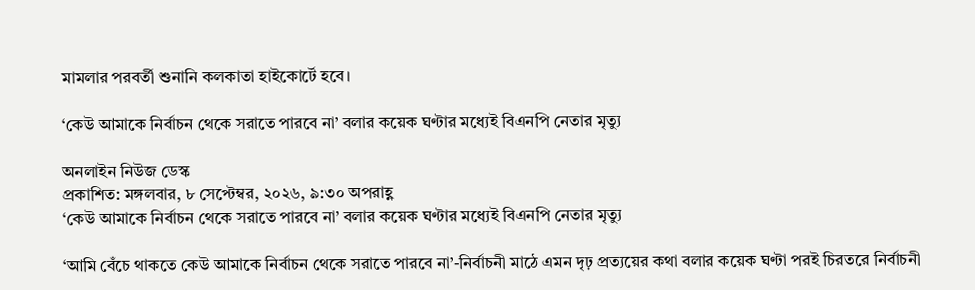মামলার পরবর্তী শুনানি কলকাতা হাইকোর্টে হবে।

‘কেউ আমাকে নির্বাচন থেকে সরাতে পারবে না’ বলার কয়েক ঘণ্টার মধ্যেই বিএনপি নেতার মৃত্যু

অনলাইন নিউজ ডেস্ক
প্রকাশিত: মঙ্গলবার, ৮ সেপ্টেম্বর, ২০২৬, ৯:৩০ অপরাহ্ণ
‘কেউ আমাকে নির্বাচন থেকে সরাতে পারবে না’ বলার কয়েক ঘণ্টার মধ্যেই বিএনপি নেতার মৃত্যু

‘আমি বেঁচে থাকতে কেউ আমাকে নির্বাচন থেকে সরাতে পারবে না’-নির্বাচনী মাঠে এমন দৃঢ় প্রত্যয়ের কথা বলার কয়েক ঘণ্টা পরই চিরতরে নির্বাচনী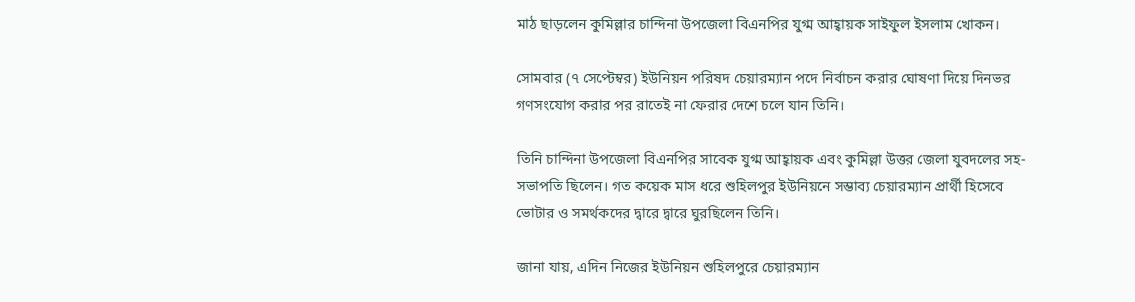মাঠ ছাড়লেন কুমিল্লার চান্দিনা উপজেলা বিএনপির যুগ্ম আহ্বায়ক সাইফুল ইসলাম খোকন।

সোমবার (৭ সেপ্টেম্বর) ইউনিয়ন পরিষদ চেয়ারম্যান পদে নির্বাচন করার ঘোষণা দিয়ে দিনভর গণসংযোগ করার পর রাতেই না ফেরার দেশে চলে যান তিনি।

তিনি চান্দিনা উপজেলা বিএনপির সাবেক যুগ্ম আহ্বায়ক এবং কুমিল্লা উত্তর জেলা যুবদলের সহ-সভাপতি ছিলেন। গত কয়েক মাস ধরে শুহিলপুর ইউনিয়নে সম্ভাব্য চেয়ারম্যান প্রার্থী হিসেবে ভোটার ও সমর্থকদের দ্বারে দ্বারে ঘুরছিলেন তিনি।

জানা যায়, এদিন নিজের ইউনিয়ন শুহিলপুরে চেয়ারম্যান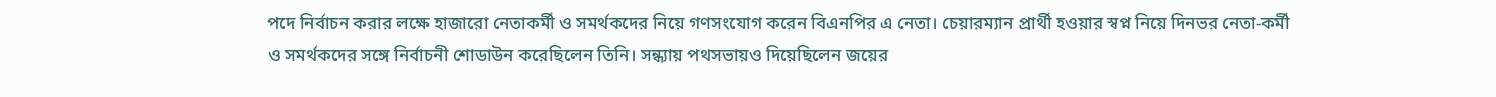পদে নির্বাচন করার লক্ষে হাজারো নেতাকর্মী ও সমর্থকদের নিয়ে গণসংযোগ করেন বিএনপির এ নেতা। চেয়ারম্যান প্রার্থী হওয়ার স্বপ্ন নিয়ে দিনভর নেতা-কর্মী ও সমর্থকদের সঙ্গে নির্বাচনী শোডাউন করেছিলেন তিনি। সন্ধ্যায় পথসভায়ও দিয়েছিলেন জয়ের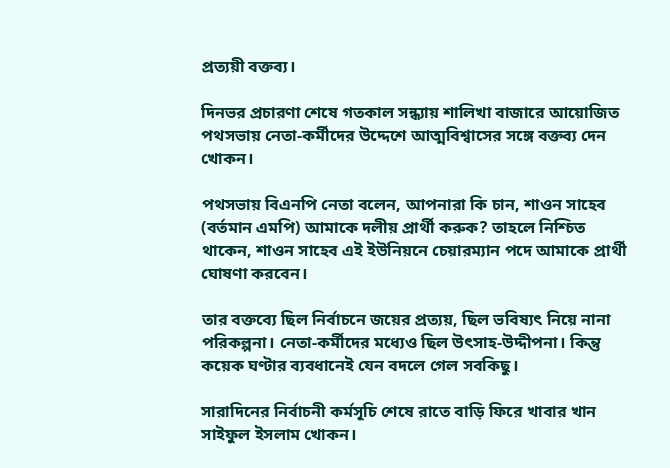প্রত্যয়ী বক্তব্য।

দিনভর প্রচারণা শেষে গতকাল সন্ধ্যায় শালিখা বাজারে আয়োজিত পথসভায় নেতা-কর্মীদের উদ্দেশে আত্মবিশ্বাসের সঙ্গে বক্তব্য দেন খোকন।

পথসভায় বিএনপি নেতা বলেন, আপনারা কি চান, শাওন সাহেব (বর্তমান এমপি) আমাকে দলীয় প্রার্থী করুক? তাহলে নিশ্চিত থাকেন, শাওন সাহেব এই ইউনিয়নে চেয়ারম্যান পদে আমাকে প্রার্থী ঘোষণা করবেন।

তার বক্তব্যে ছিল নির্বাচনে জয়ের প্রত্যয়, ছিল ভবিষ্যৎ নিয়ে নানা পরিকল্পনা। নেতা-কর্মীদের মধ্যেও ছিল উৎসাহ-উদ্দীপনা। কিন্তু কয়েক ঘণ্টার ব্যবধানেই যেন বদলে গেল সবকিছু।

সারাদিনের নির্বাচনী কর্মসূচি শেষে রাতে বাড়ি ফিরে খাবার খান সাইফুল ইসলাম খোকন।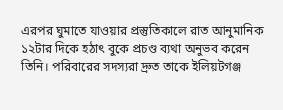এরপর ঘুমাতে যাওয়ার প্রস্তুতিকালে রাত আনুমানিক ১২টার দিকে হঠাৎ বুকে প্রচণ্ড ব্যথা অনুভব করেন তিনি। পরিবারের সদস্যরা দ্রুত তাকে ইলিয়টগঞ্জ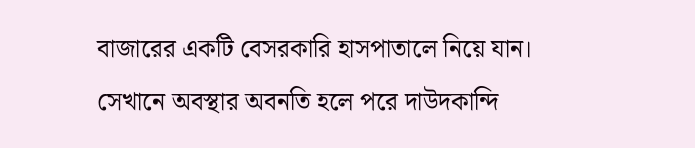বাজারের একটি বেসরকারি হাসপাতালে নিয়ে যান। সেখানে অবস্থার অবনতি হলে পরে দাউদকান্দি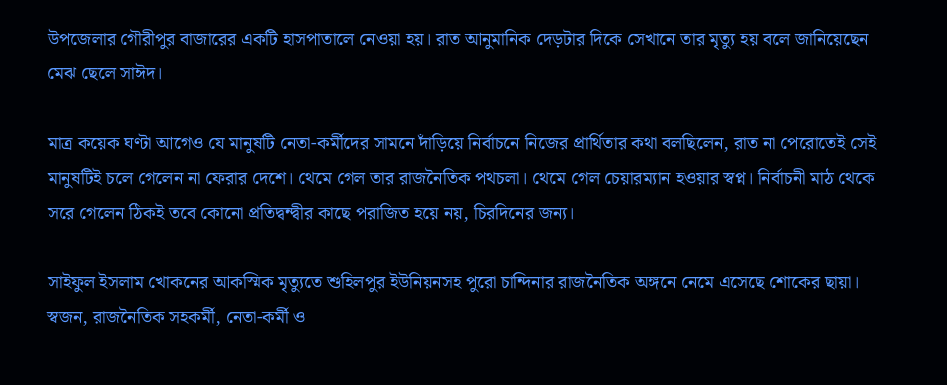উপজেলার গৌরীপুর বাজারের একটি হাসপাতালে নেওয়া হয়। রাত আনুমানিক দেড়টার দিকে সেখানে তার মৃত্যু হয় বলে জানিয়েছেন মেঝ ছেলে সাঈদ।

মাত্র কয়েক ঘণ্টা আগেও যে মানুষটি নেতা-কর্মীদের সামনে দাঁড়িয়ে নির্বাচনে নিজের প্রার্থিতার কথা বলছিলেন, রাত না পেরোতেই সেই মানুষটিই চলে গেলেন না ফেরার দেশে। থেমে গেল তার রাজনৈতিক পথচলা। থেমে গেল চেয়ারম্যান হওয়ার স্বপ্ন। নির্বাচনী মাঠ থেকে সরে গেলেন ঠিকই তবে কোনো প্রতিদ্বন্দ্বীর কাছে পরাজিত হয়ে নয়, চিরদিনের জন্য।

সাইফুল ইসলাম খোকনের আকস্মিক মৃত্যুতে শুহিলপুর ইউনিয়নসহ পুরো চান্দিনার রাজনৈতিক অঙ্গনে নেমে এসেছে শোকের ছায়া। স্বজন, রাজনৈতিক সহকর্মী, নেতা-কর্মী ও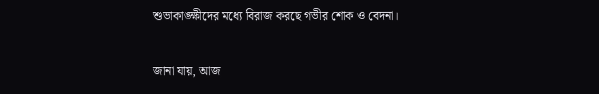শুভাকাঙ্ক্ষীদের মধ্যে বিরাজ করছে গভীর শোক ও বেদনা।

জানা যায়, আজ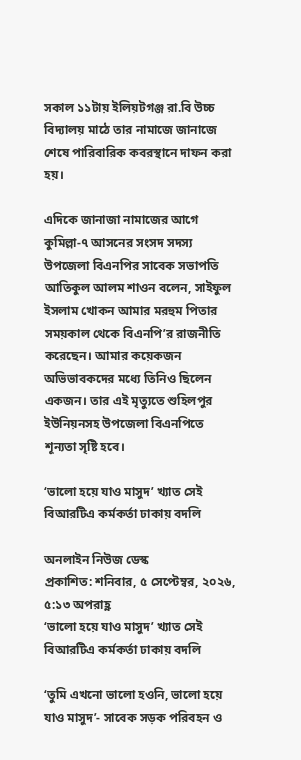সকাল ১১টায় ইলিয়টগঞ্জ রা.বি উচ্চ বিদ্যালয় মাঠে তার নামাজে জানাজে শেষে পারিবারিক কবরস্থানে দাফন করা হয়।

এদিকে জানাজা নামাজের আগে কুমিল্লা-৭ আসনের সংসদ সদস্য উপজেলা বিএনপির সাবেক সভাপতি আতিকুল আলম শাওন বলেন, সাইফুল ইসলাম খোকন আমার মরহুম পিতার সময়কাল থেকে বিএনপি’র রাজনীতি করেছেন। আমার কয়েকজন অভিভাবকদের মধ্যে তিনিও ছিলেন একজন। তার এই মৃত্যুতে শুহিলপুর ইউনিয়নসহ উপজেলা বিএনপিতে শূন্যতা সৃষ্টি হবে।

‘ভালো হয়ে যাও মাসুদ’ খ্যাত সেই বিআরটিএ কর্মকর্তা ঢাকায় বদলি

অনলাইন নিউজ ডেস্ক
প্রকাশিত: শনিবার, ৫ সেপ্টেম্বর, ২০২৬, ৫:১৩ অপরাহ্ণ
‘ভালো হয়ে যাও মাসুদ’ খ্যাত সেই বিআরটিএ কর্মকর্তা ঢাকায় বদলি

‘তুমি এখনো ভালো হওনি, ভালো হয়ে যাও মাসুদ’- সাবেক সড়ক পরিবহন ও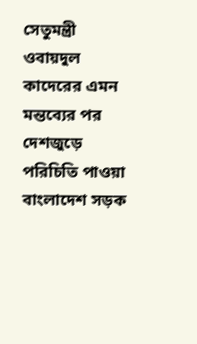সেতুমন্ত্রী ওবায়দুল কাদেরের এমন মন্তব্যের পর দেশজুড়ে পরিচিতি পাওয়া বাংলাদেশ সড়ক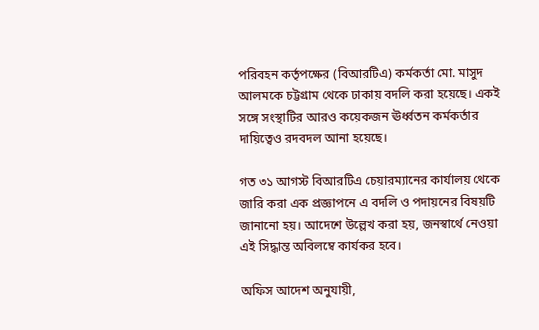পরিবহন কর্তৃপক্ষের (বিআরটিএ) কর্মকর্তা মো. মাসুদ আলমকে চট্টগ্রাম থেকে ঢাকায় বদলি করা হয়েছে। একই সঙ্গে সংস্থাটির আরও কয়েকজন ঊর্ধ্বতন কর্মকর্তার দায়িত্বেও রদবদল আনা হয়েছে।

গত ৩১ আগস্ট বিআরটিএ চেয়ারম্যানের কার্যালয় থেকে জারি করা এক প্রজ্ঞাপনে এ বদলি ও পদায়নের বিষয়টি জানানো হয়। আদেশে উল্লেখ করা হয়, জনস্বার্থে নেওয়া এই সিদ্ধান্ত অবিলম্বে কার্যকর হবে।

অফিস আদেশ অনুযায়ী,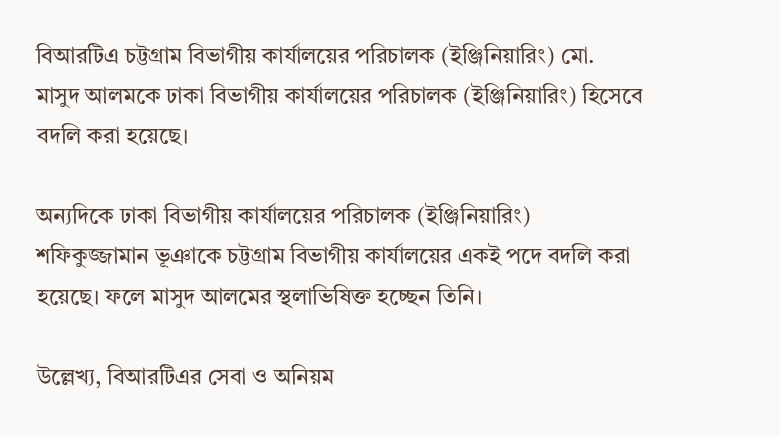বিআরটিএ চট্টগ্রাম বিভাগীয় কার্যালয়ের পরিচালক (ইঞ্জিনিয়ারিং) মো. মাসুদ আলমকে ঢাকা বিভাগীয় কার্যালয়ের পরিচালক (ইঞ্জিনিয়ারিং) হিসেবে বদলি করা হয়েছে।

অন্যদিকে ঢাকা বিভাগীয় কার্যালয়ের পরিচালক (ইঞ্জিনিয়ারিং) শফিকুজ্জামান ভূঞাকে চট্টগ্রাম বিভাগীয় কার্যালয়ের একই পদে বদলি করা হয়েছে। ফলে মাসুদ আলমের স্থলাভিষিক্ত হচ্ছেন তিনি।

উল্লেখ্য, বিআরটিএর সেবা ও অনিয়ম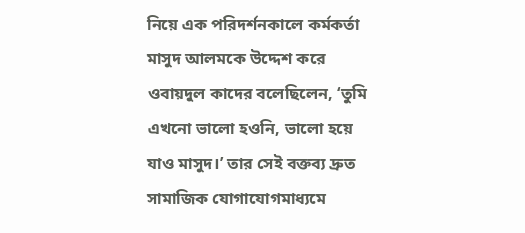নিয়ে এক পরিদর্শনকালে কর্মকর্তা মাসুদ আলমকে উদ্দেশ করে ওবায়দুল কাদের বলেছিলেন, ‘তুমি এখনো ভালো হওনি, ভালো হয়ে যাও মাসুদ।’ তার সেই বক্তব্য দ্রুত সামাজিক যোগাযোগমাধ্যমে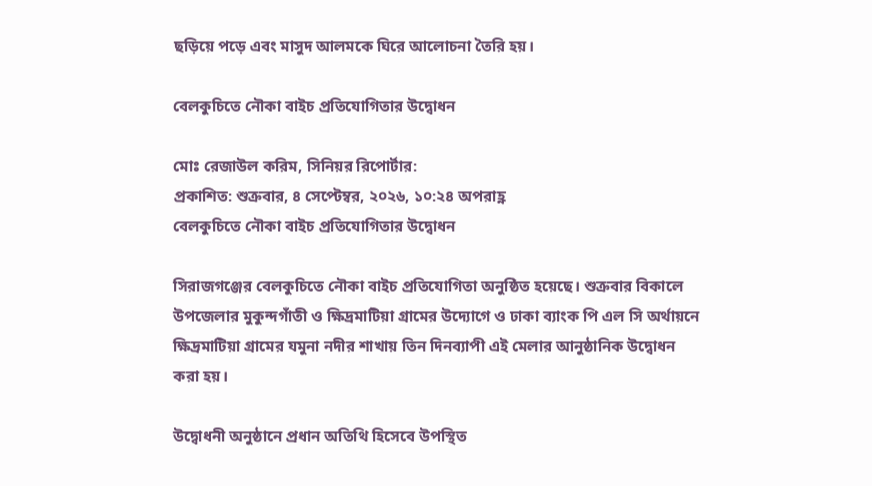ছড়িয়ে পড়ে এবং মাসুদ আলমকে ঘিরে আলোচনা তৈরি হয়।

বেলকুচিতে নৌকা বাইচ প্রতিযোগিতার উদ্বোধন

মোঃ রেজাউল করিম, সিনিয়র রিপোর্টার:
প্রকাশিত: শুক্রবার, ৪ সেপ্টেম্বর, ২০২৬, ১০:২৪ অপরাহ্ণ
বেলকুচিতে নৌকা বাইচ প্রতিযোগিতার উদ্বোধন

সিরাজগঞ্জের বেলকুচিতে নৌকা বাইচ প্রতিযোগিতা অনুষ্ঠিত হয়েছে। শুক্রবার বিকালে উপজেলার মুকুন্দগাঁতী ও ক্ষিদ্রমাটিয়া গ্রামের উদ্যোগে ও ঢাকা ব্যাংক পি এল সি অর্থায়নে ক্ষিদ্রমাটিয়া গ্রামের যমুনা নদীর শাখায় তিন দিনব্যাপী এই মেলার আনুষ্ঠানিক উদ্বোধন করা হয়।

উদ্বোধনী অনুষ্ঠানে প্রধান অতিথি হিসেবে উপস্থিত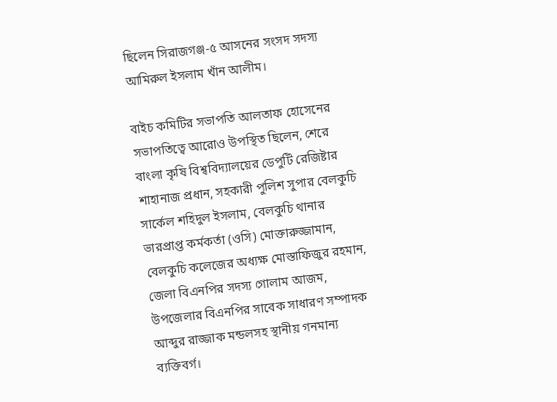ছিলেন সিরাজগঞ্জ-৫ আসনের সংসদ সদস্য আমিরুল ইসলাম খাঁন আলীম।

বাইচ কমিটির সভাপতি আলতাফ হোসেনের সভাপতিত্বে আরোও উপস্থিত ছিলেন, শেরে বাংলা কৃষি বিশ্ববিদ্যালয়ের ডেপুটি রেজিষ্টার শাহানাজ প্রধান, সহকারী পুলিশ সুপার বেলকুচি সার্কেল শহিদুল ইসলাম, বেলকুচি থানার ভারপ্রাপ্ত কর্মকর্তা (ওসি) মোক্তারুজ্জামান, বেলকুচি কলেজের অধ্যক্ষ মোস্তাফিজুর রহমান, জেলা বিএনপির সদস্য গোলাম আজম, উপজেলার বিএনপির সাবেক সাধারণ সম্পাদক আব্দুর রাজ্জাক মন্ডলসহ স্থানীয় গনমান্য ব্যক্তিবর্গ।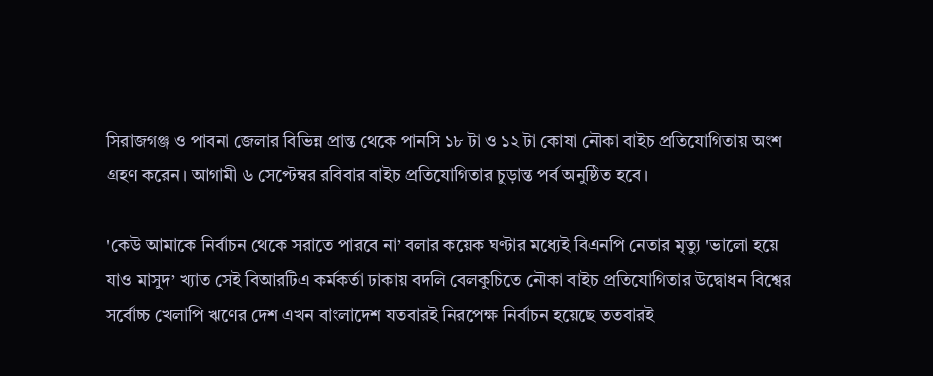সিরাজগঞ্জ ও পাবনা জেলার বিভিন্ন প্রান্ত থেকে পানসি ১৮ টা ও ১২ টা কোষা নৌকা বাইচ প্রতিযোগিতায় অংশ গ্রহণ করেন। আগামী ৬ সেপ্টেম্বর রবিবার বাইচ প্রতিযোগিতার চুড়ান্ত পর্ব অনুষ্ঠিত হবে।

'কেউ আমাকে নির্বাচন থেকে সরাতে পারবে না’ বলার কয়েক ঘণ্টার মধ্যেই বিএনপি নেতার মৃত্যু 'ভালো হয়ে যাও মাসুদ’ খ্যাত সেই বিআরটিএ কর্মকর্তা ঢাকায় বদলি বেলকুচিতে নৌকা বাইচ প্রতিযোগিতার উদ্বোধন বিশ্বের সর্বোচ্চ খেলাপি ঋণের দেশ এখন বাংলাদেশ যতবারই নিরপেক্ষ নির্বাচন হয়েছে ততবারই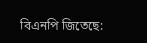বিএনপি জিতেছে: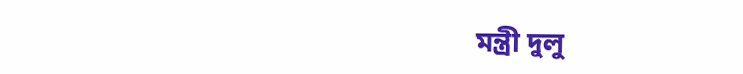মন্ত্রী দুলু